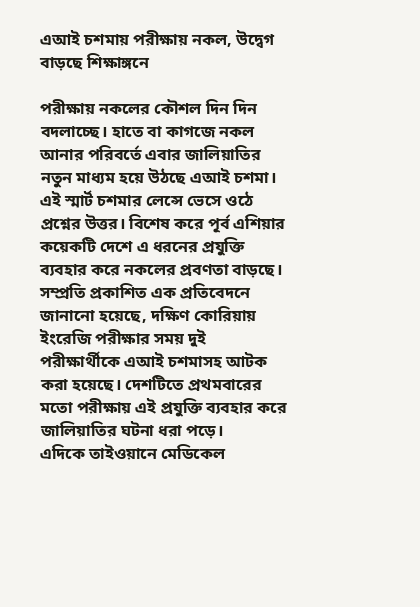এআই চশমায় পরীক্ষায় নকল, উদ্বেগ বাড়ছে শিক্ষাঙ্গনে

পরীক্ষায় নকলের কৌশল দিন দিন বদলাচ্ছে। হাতে বা কাগজে নকল আনার পরিবর্তে এবার জালিয়াতির নতুন মাধ্যম হয়ে উঠছে এআই চশমা। এই স্মার্ট চশমার লেন্সে ভেসে ওঠে প্রশ্নের উত্তর। বিশেষ করে পূর্ব এশিয়ার কয়েকটি দেশে এ ধরনের প্রযুক্তি ব্যবহার করে নকলের প্রবণতা বাড়ছে।
সম্প্রতি প্রকাশিত এক প্রতিবেদনে জানানো হয়েছে, দক্ষিণ কোরিয়ায় ইংরেজি পরীক্ষার সময় দুই পরীক্ষার্থীকে এআই চশমাসহ আটক করা হয়েছে। দেশটিতে প্রথমবারের মতো পরীক্ষায় এই প্রযুক্তি ব্যবহার করে জালিয়াতির ঘটনা ধরা পড়ে।
এদিকে তাইওয়ানে মেডিকেল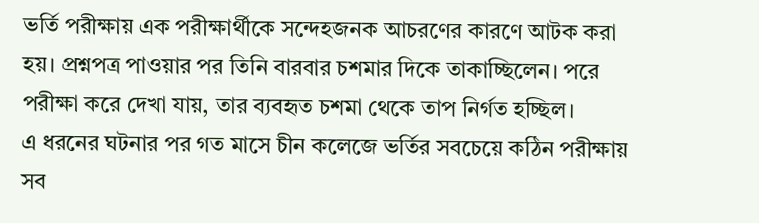ভর্তি পরীক্ষায় এক পরীক্ষার্থীকে সন্দেহজনক আচরণের কারণে আটক করা হয়। প্রশ্নপত্র পাওয়ার পর তিনি বারবার চশমার দিকে তাকাচ্ছিলেন। পরে পরীক্ষা করে দেখা যায়, তার ব্যবহৃত চশমা থেকে তাপ নির্গত হচ্ছিল।
এ ধরনের ঘটনার পর গত মাসে চীন কলেজে ভর্তির সবচেয়ে কঠিন পরীক্ষায় সব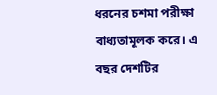ধরনের চশমা পরীক্ষা বাধ্যতামূলক করে। এ বছর দেশটির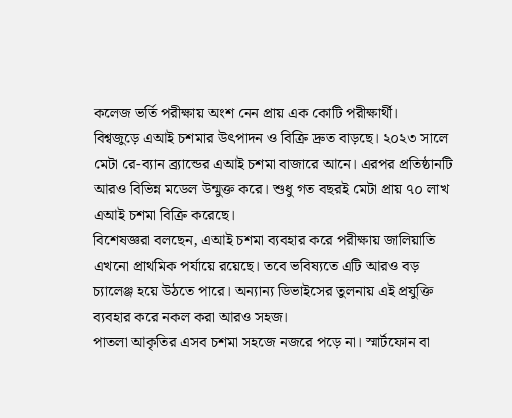কলেজ ভর্তি পরীক্ষায় অংশ নেন প্রায় এক কোটি পরীক্ষার্থী।
বিশ্বজুড়ে এআই চশমার উৎপাদন ও বিক্রি দ্রুত বাড়ছে। ২০২৩ সালে মেটা রে-ব্যান ব্র্যান্ডের এআই চশমা বাজারে আনে। এরপর প্রতিষ্ঠানটি আরও বিভিন্ন মডেল উন্মুক্ত করে। শুধু গত বছরই মেটা প্রায় ৭০ লাখ এআই চশমা বিক্রি করেছে।
বিশেষজ্ঞরা বলছেন, এআই চশমা ব্যবহার করে পরীক্ষায় জালিয়াতি এখনো প্রাথমিক পর্যায়ে রয়েছে। তবে ভবিষ্যতে এটি আরও বড় চ্যালেঞ্জ হয়ে উঠতে পারে। অন্যান্য ডিভাইসের তুলনায় এই প্রযুক্তি ব্যবহার করে নকল করা আরও সহজ।
পাতলা আকৃতির এসব চশমা সহজে নজরে পড়ে না। স্মার্টফোন বা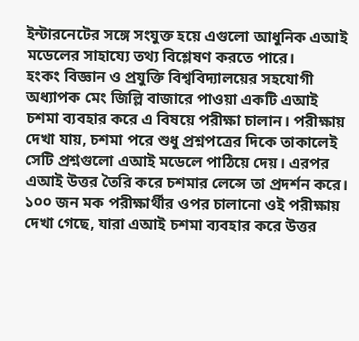ইন্টারনেটের সঙ্গে সংযুক্ত হয়ে এগুলো আধুনিক এআই মডেলের সাহায্যে তথ্য বিশ্লেষণ করতে পারে।
হংকং বিজ্ঞান ও প্রযুক্তি বিশ্ববিদ্যালয়ের সহযোগী অধ্যাপক মেং জিল্লি বাজারে পাওয়া একটি এআই চশমা ব্যবহার করে এ বিষয়ে পরীক্ষা চালান। পরীক্ষায় দেখা যায়, চশমা পরে শুধু প্রশ্নপত্রের দিকে তাকালেই সেটি প্রশ্নগুলো এআই মডেলে পাঠিয়ে দেয়। এরপর এআই উত্তর তৈরি করে চশমার লেন্সে তা প্রদর্শন করে।
১০০ জন মক পরীক্ষার্থীর ওপর চালানো ওই পরীক্ষায় দেখা গেছে, যারা এআই চশমা ব্যবহার করে উত্তর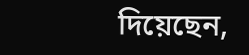দিয়েছেন,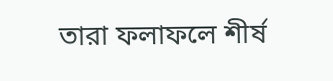তারা ফলাফলে শীর্ষ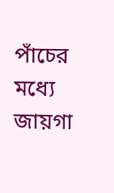পাঁচের মধ্যে জায়গা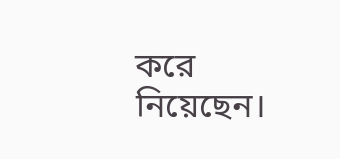করে নিয়েছেন।